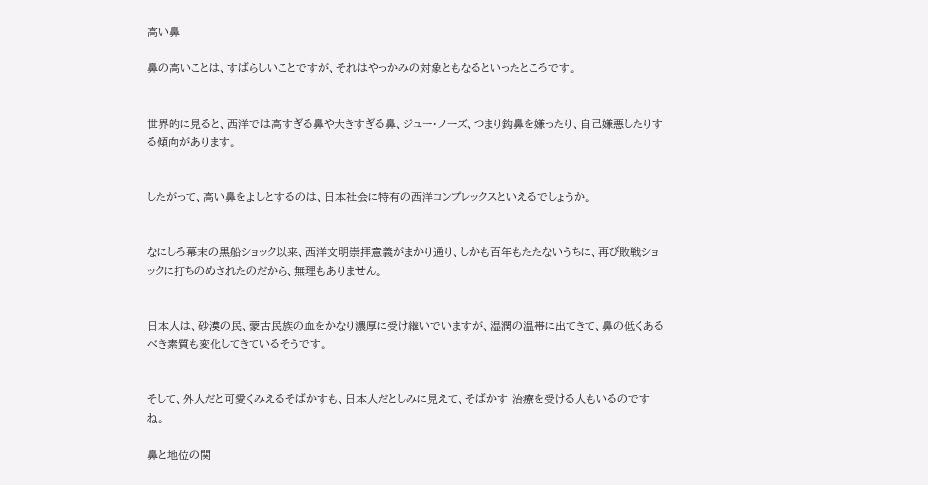高い鼻

鼻の高いことは、すばらしいことですが、それはやっかみの対象ともなるといったところです。


世界的に見ると、西洋では高すぎる鼻や大きすぎる鼻、ジュー・ノーズ、つまり鈎鼻を嫌ったり、自己嫌悪したりする傾向があります。


したがって、高い鼻をよしとするのは、日本社会に特有の西洋コンプレックスといえるでしょうか。


なにしろ幕末の黒船ショック以来、西洋文明崇拝意義がまかり通り、しかも百年もたたないうちに、再び敗戦ショックに打ちのめされたのだから、無理もありません。


日本人は、砂漠の民、蒙古民族の血をかなり濃厚に受け継いでいますが、湿潤の温帯に出てきて、鼻の低くあるべき素質も変化してきているそうです。


そして、外人だと可愛くみえるそばかすも、日本人だとしみに見えて、そばかす 治療を受ける人もいるのですね。

鼻と地位の関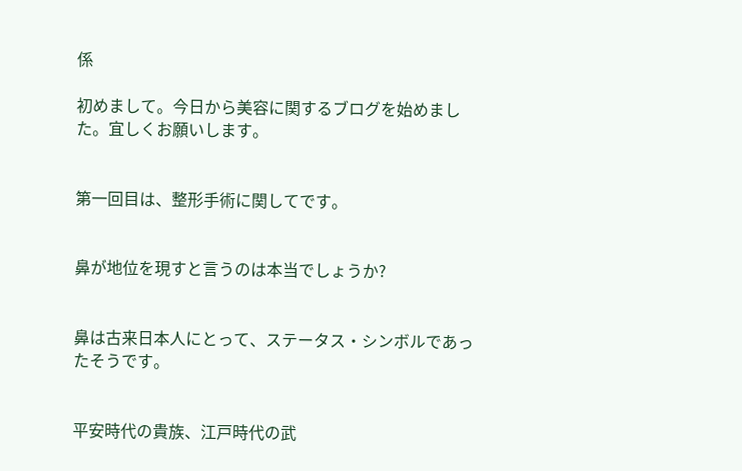係

初めまして。今日から美容に関するブログを始めました。宜しくお願いします。


第一回目は、整形手術に関してです。


鼻が地位を現すと言うのは本当でしょうか?


鼻は古来日本人にとって、ステータス・シンボルであったそうです。


平安時代の貴族、江戸時代の武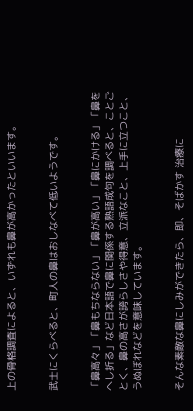上の骨格調査によると、いずれも鼻が高かったといいます。


武士にくらべると、町人の鼻はおしなべて低いようです。


「鼻高々」「鼻もちならない」「鼻が高い」「鼻にかける」「鼻をへし折る」など日本語で鼻に関係する熟語成句を調べると、ことごとく、鼻の高さが誇らしさや得意、立派なこと、上手に立つこと、うぬぼれなどを意味しています。


そんな素敵な鼻にしみができたら、即、そばかす 治療に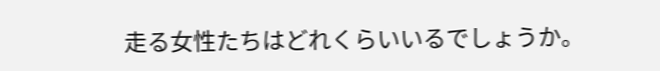走る女性たちはどれくらいいるでしょうか。